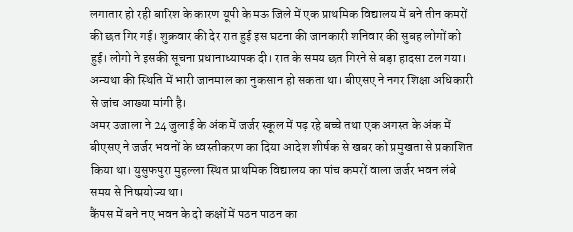लगातार हो रही बारिश के कारण यूपी के मऊ जिले में एक प्राथमिक विद्यालय में बने तीन कमरों की छत गिर गई। शुक्रवार की देर रात हुई इस घटना की जानकारी शनिवार की सुबह लोगों को हुई। लोगो ने इसकी सूचना प्रधानाध्यापक दी। रात के समय छत गिरने से बड़ा हादसा टल गया। अन्यथा की स्थिति में भारी जानमाल का नुकसान हो सकता था। बीएसए ने नगर शिक्षा अधिकारी से जांच आख्या मांगी है।
अमर उजाला ने 24 जुलाई के अंक में जर्जर स्कूल में पढ़ रहे बच्चे तथा एक अगस्त के अंक में बीएसए ने जर्जर भवनों के ध्वस्तीकरण का दिया आदेश शीर्षक से खबर को प्रमुखता से प्रकाशित किया था। युसुफपुरा मुहल्ला स्थित प्राथमिक विद्यालय का पांच कमरों वाला जर्जर भवन लंबे समय से निष्प्रयोज्य था।
कैंपस में बने नए भवन के दो कक्षों में पठन पाठन का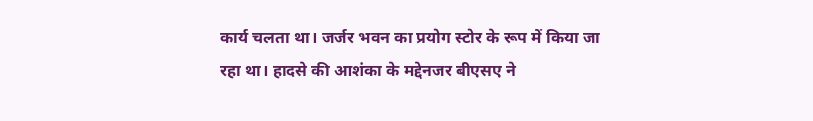कार्य चलता था। जर्जर भवन का प्रयोग स्टोर के रूप में किया जा रहा था। हादसे की आशंका के मद्देनजर बीएसए ने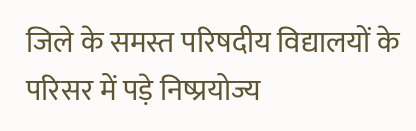जिले के समस्त परिषदीय विद्यालयों के परिसर में पड़े निष्प्रयोज्य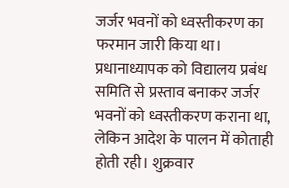जर्जर भवनों को ध्वस्तीकरण का फरमान जारी किया था।
प्रधानाध्यापक को विद्यालय प्रबंध समिति से प्रस्ताव बनाकर जर्जर भवनों को ध्वस्तीकरण कराना था, लेकिन आदेश के पालन में कोताही होती रही। शुक्रवार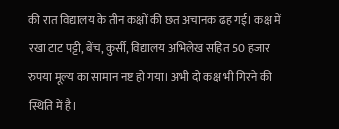की रात विद्यालय के तीन कक्षों की छत अचानक ढह गई। कक्ष में रखा टाट पट्टी, बेंच, कुर्सी, विद्यालय अभिलेख सहित 50 हजार रुपया मूल्य का सामान नष्ट हो गया। अभी दो कक्ष भी गिरने की स्थिति में है।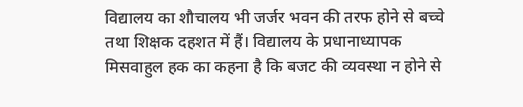विद्यालय का शौचालय भी जर्जर भवन की तरफ होने से बच्चे तथा शिक्षक दहशत में हैं। विद्यालय के प्रधानाध्यापक मिसवाहुल हक का कहना है कि बजट की व्यवस्था न होने से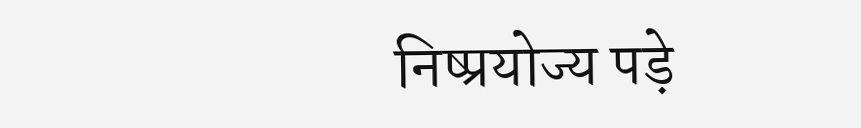निष्प्रयोज्य पड़े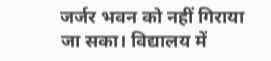जर्जर भवन को नहीं गिराया जा सका। विद्यालय में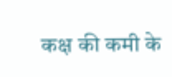कक्ष की कमी के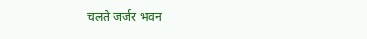चलते जर्जर भवन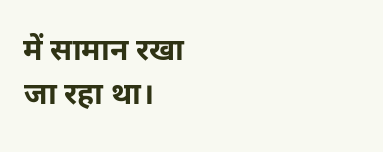में सामान रखा जा रहा था।